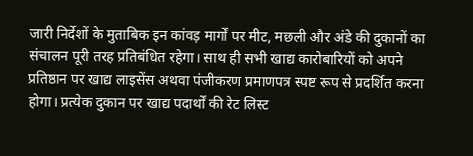जारी निर्देशों के मुताबिक इन कांवड़ मार्गों पर मीट, मछली और अंडे की दुकानों का संचालन पूरी तरह प्रतिबंधित रहेगा। साथ ही सभी खाद्य कारोबारियों को अपने प्रतिष्ठान पर खाद्य लाइसेंस अथवा पंजीकरण प्रमाणपत्र स्पष्ट रूप से प्रदर्शित करना होगा। प्रत्येक दुकान पर खाद्य पदार्थों की रेट लिस्ट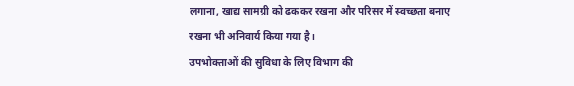लगाना, खाद्य सामग्री को ढककर रखना और परिसर में स्वच्छता बनाए रखना भी अनिवार्य किया गया है।
उपभोक्ताओं की सुविधा के लिए विभाग की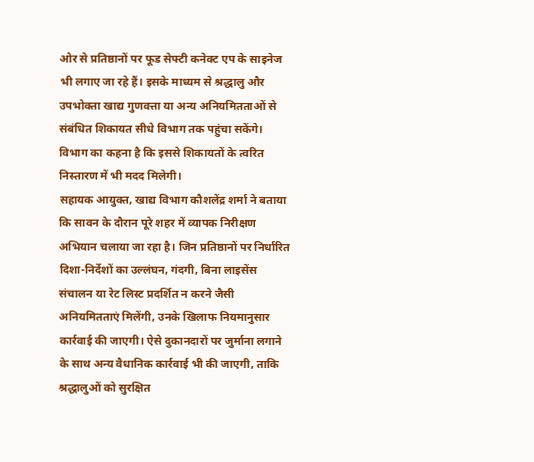ओर से प्रतिष्ठानों पर फूड सेफ्टी कनेक्ट एप के साइनेज भी लगाए जा रहे हैं। इसके माध्यम से श्रद्धालु और उपभोक्ता खाद्य गुणवत्ता या अन्य अनियमितताओं से संबंधित शिकायत सीधे विभाग तक पहुंचा सकेंगे। विभाग का कहना है कि इससे शिकायतों के त्वरित निस्तारण में भी मदद मिलेगी।
सहायक आयुक्त, खाद्य विभाग कौशलेंद्र शर्मा ने बताया कि सावन के दौरान पूरे शहर में व्यापक निरीक्षण अभियान चलाया जा रहा है। जिन प्रतिष्ठानों पर निर्धारित दिशा-निर्देशों का उल्लंघन, गंदगी, बिना लाइसेंस संचालन या रेट लिस्ट प्रदर्शित न करने जैसी अनियमितताएं मिलेंगी, उनके खिलाफ नियमानुसार कार्रवाई की जाएगी। ऐसे दुकानदारों पर जुर्माना लगाने के साथ अन्य वैधानिक कार्रवाई भी की जाएगी, ताकि श्रद्धालुओं को सुरक्षित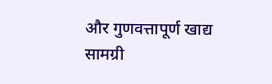और गुणवत्तापूर्ण खाद्य सामग्री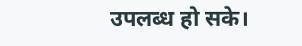उपलब्ध हो सके।